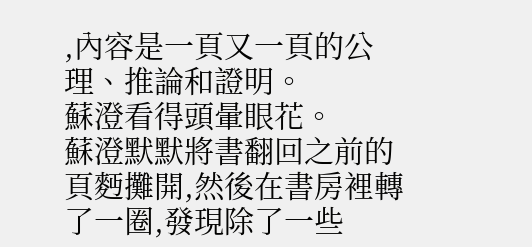,內容是一頁又一頁的公理、推論和證明。
蘇澄看得頭暈眼花。
蘇澄默默將書翻回之前的頁麪攤開,然後在書房裡轉了一圈,發現除了一些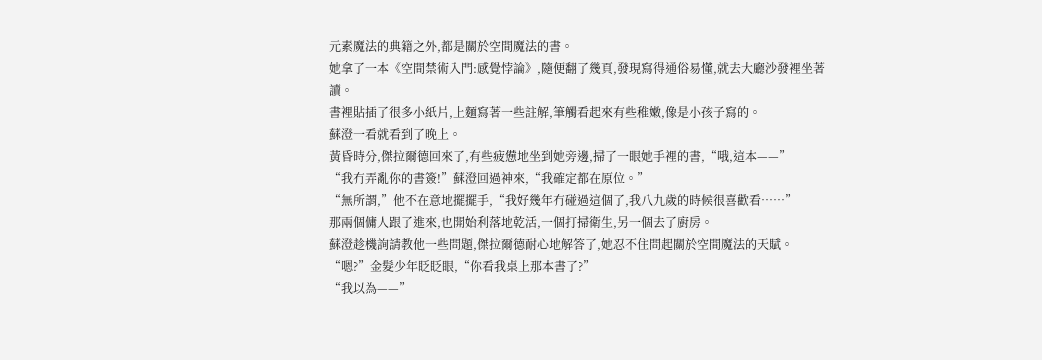元素魔法的典籍之外,都是關於空間魔法的書。
她拿了一本《空間禁術入門:感覺悖論》,隨便翻了幾頁,發現寫得通俗易懂,就去大廳沙發裡坐著讀。
書裡貼插了很多小紙片,上麵寫著一些註解,筆觸看起來有些稚嫩,像是小孩子寫的。
蘇澄一看就看到了晚上。
黃昏時分,傑拉爾德回來了,有些疲憊地坐到她旁邊,掃了一眼她手裡的書,“哦,這本——”
“我冇弄亂你的書簽!”蘇澄回過神來,“我確定都在原位。”
“無所謂,”他不在意地擺擺手,“我好幾年冇碰過這個了,我八九歲的時候很喜歡看……”
那兩個傭人跟了進來,也開始利落地乾活,一個打掃衛生,另一個去了廚房。
蘇澄趁機詢請教他一些問題,傑拉爾德耐心地解答了,她忍不住問起關於空間魔法的天賦。
“嗯?”金髮少年眨眨眼,“你看我桌上那本書了?”
“我以為——”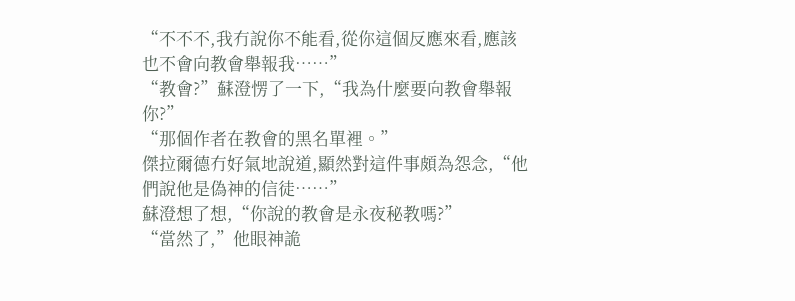“不不不,我冇說你不能看,從你這個反應來看,應該也不會向教會舉報我……”
“教會?”蘇澄愣了一下,“我為什麼要向教會舉報你?”
“那個作者在教會的黑名單裡。”
傑拉爾德冇好氣地說道,顯然對這件事頗為怨念,“他們說他是偽神的信徒……”
蘇澄想了想,“你說的教會是永夜秘教嗎?”
“當然了,”他眼神詭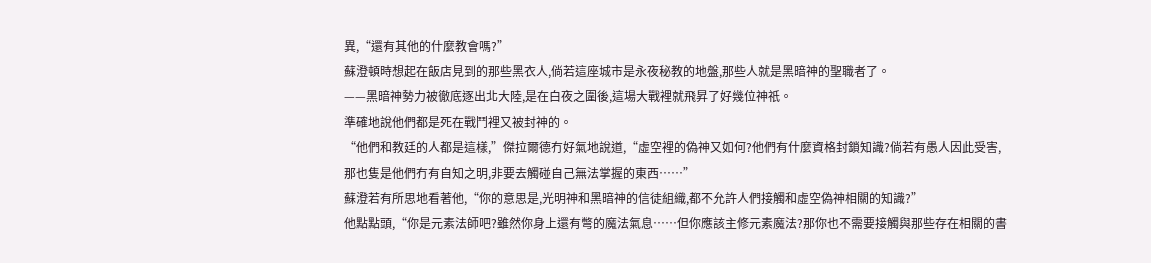異,“還有其他的什麼教會嗎?”
蘇澄頓時想起在飯店見到的那些黑衣人,倘若這座城市是永夜秘教的地盤,那些人就是黑暗神的聖職者了。
——黑暗神勢力被徹底逐出北大陸,是在白夜之圍後,這場大戰裡就飛昇了好幾位神祇。
準確地說他們都是死在戰鬥裡又被封神的。
“他們和教廷的人都是這樣,”傑拉爾德冇好氣地說道,“虛空裡的偽神又如何?他們有什麼資格封鎖知識?倘若有愚人因此受害,那也隻是他們冇有自知之明,非要去觸碰自己無法掌握的東西……”
蘇澄若有所思地看著他,“你的意思是,光明神和黑暗神的信徒組織,都不允許人們接觸和虛空偽神相關的知識?”
他點點頭,“你是元素法師吧?雖然你身上還有彆的魔法氣息……但你應該主修元素魔法?那你也不需要接觸與那些存在相關的書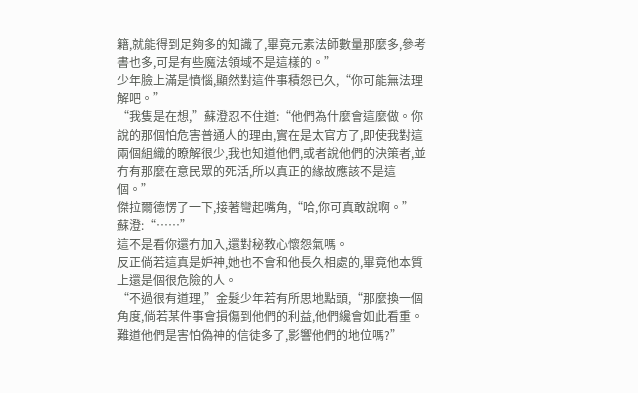籍,就能得到足夠多的知識了,畢竟元素法師數量那麼多,參考書也多,可是有些魔法領域不是這樣的。”
少年臉上滿是憤惱,顯然對這件事積怨已久,“你可能無法理解吧。”
“我隻是在想,”蘇澄忍不住道:“他們為什麼會這麼做。你說的那個怕危害普通人的理由,實在是太官方了,即使我對這兩個組織的瞭解很少,我也知道他們,或者說他們的決策者,並冇有那麼在意民眾的死活,所以真正的緣故應該不是這個。”
傑拉爾德愣了一下,接著彎起嘴角,“哈,你可真敢說啊。”
蘇澄:“……”
這不是看你還冇加入,還對秘教心懷怨氣嗎。
反正倘若這真是妒神,她也不會和他長久相處的,畢竟他本質上還是個很危險的人。
“不過很有道理,”金髮少年若有所思地點頭,“那麼換一個角度,倘若某件事會損傷到他們的利益,他們纔會如此看重。難道他們是害怕偽神的信徒多了,影響他們的地位嗎?”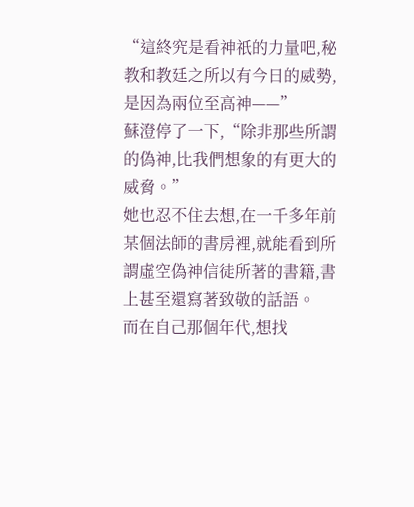“這終究是看神祇的力量吧,秘教和教廷之所以有今日的威勢,是因為兩位至高神——”
蘇澄停了一下,“除非那些所謂的偽神,比我們想象的有更大的威脅。”
她也忍不住去想,在一千多年前某個法師的書房裡,就能看到所謂虛空偽神信徒所著的書籍,書上甚至還寫著致敬的話語。
而在自己那個年代,想找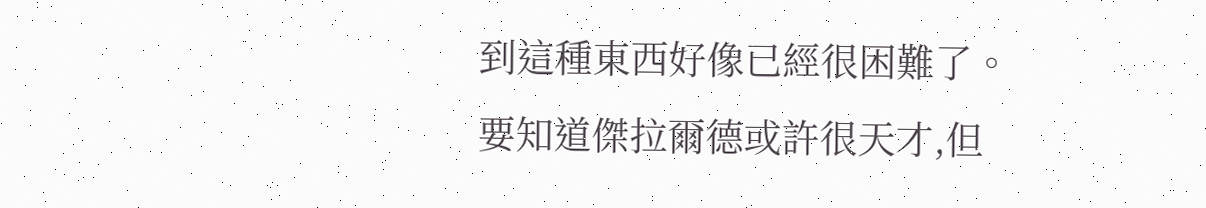到這種東西好像已經很困難了。
要知道傑拉爾德或許很天才,但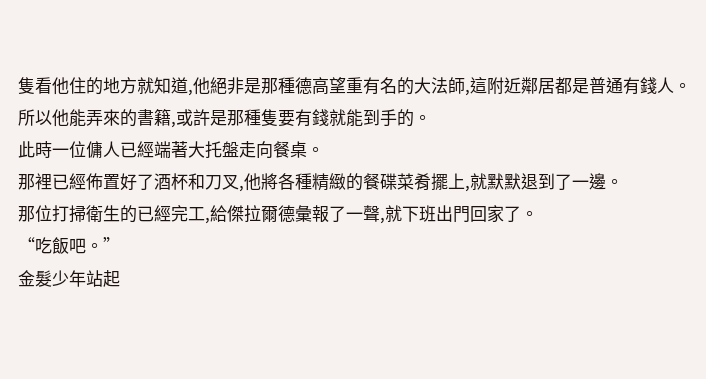隻看他住的地方就知道,他絕非是那種德高望重有名的大法師,這附近鄰居都是普通有錢人。
所以他能弄來的書籍,或許是那種隻要有錢就能到手的。
此時一位傭人已經端著大托盤走向餐桌。
那裡已經佈置好了酒杯和刀叉,他將各種精緻的餐碟菜肴擺上,就默默退到了一邊。
那位打掃衛生的已經完工,給傑拉爾德彙報了一聲,就下班出門回家了。
“吃飯吧。”
金髮少年站起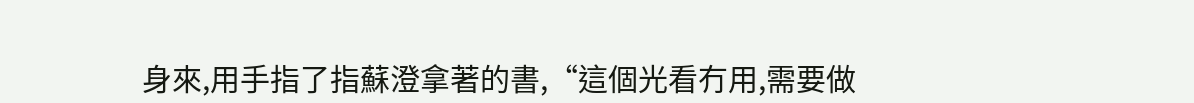身來,用手指了指蘇澄拿著的書,“這個光看冇用,需要做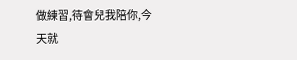做練習,待會兒我陪你,今天就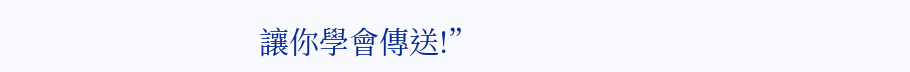讓你學會傳送!”